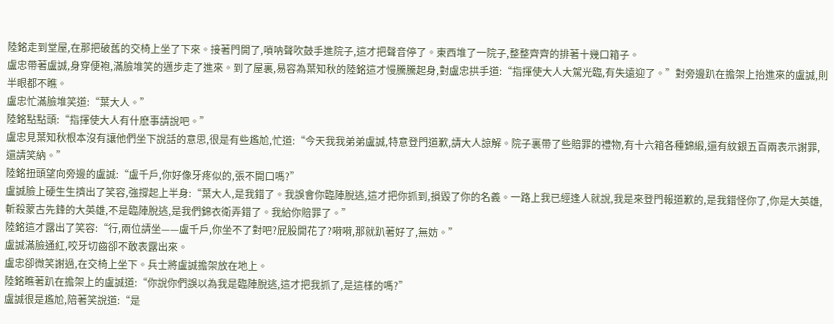陸銘走到堂屋,在那把破舊的交椅上坐了下來。接著門開了,嗩呐聲吹鼓手進院子,這才把聲音停了。東西堆了一院子,整整齊齊的排著十幾口箱子。
盧忠帶著盧誠,身穿便袍,滿臉堆笑的邁步走了進來。到了屋裏,易容為葉知秋的陸銘這才慢騰騰起身,對盧忠拱手道:“指揮使大人大駕光臨,有失遠迎了。”對旁邊趴在擔架上抬進來的盧誠,則半眼都不瞧。
盧忠忙滿臉堆笑道:“葉大人。”
陸銘點點頭:“指揮使大人有什麽事請說吧。”
盧忠見葉知秋根本沒有讓他們坐下說話的意思,很是有些尷尬,忙道:“今天我我弟弟盧誠,特意登門道歉,請大人諒解。院子裏帶了些賠罪的禮物,有十六箱各種錦緞,還有紋銀五百兩表示謝罪,還請笑納。”
陸銘扭頭望向旁邊的盧誠:“盧千戶,你好像牙疼似的,張不開口嗎?”
盧誠臉上硬生生擠出了笑容,強撐起上半身:“葉大人,是我錯了。我誤會你臨陣脫逃,這才把你抓到,損毀了你的名義。一路上我已經逢人就說,我是來登門報道歉的,是我錯怪你了,你是大英雄,斬殺蒙古先鋒的大英雄,不是臨陣脫逃,是我們錦衣衛弄錯了。我給你賠罪了。”
陸銘這才露出了笑容:“行,兩位請坐——盧千戶,你坐不了對吧?屁股開花了?嗬嗬,那就趴著好了,無妨。”
盧誠滿臉通紅,咬牙切齒卻不敢表露出來。
盧忠卻微笑謝過,在交椅上坐下。兵士將盧誠擔架放在地上。
陸銘瞧著趴在擔架上的盧誠道:“你說你們誤以為我是臨陣脫逃,這才把我抓了,是這樣的嗎?”
盧誠很是尷尬,陪著笑說道:“是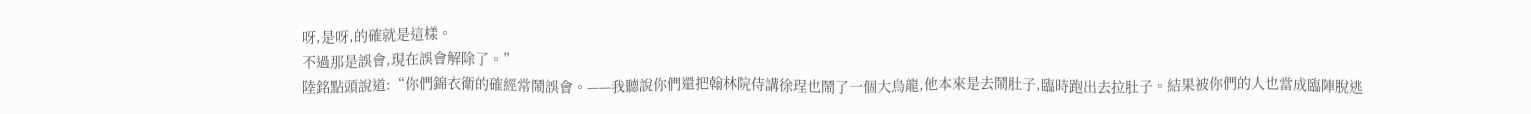呀,是呀,的確就是這樣。
不過那是誤會,現在誤會解除了。”
陸銘點頭說道:“你們錦衣衛的確經常鬧誤會。——我聽說你們還把翰林院侍講徐珵也鬧了一個大烏龍,他本來是去鬧肚子,臨時跑出去拉肚子。結果被你們的人也當成臨陣脫逃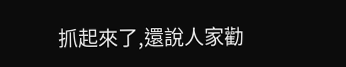抓起來了,還說人家勸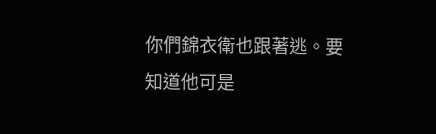你們錦衣衛也跟著逃。要知道他可是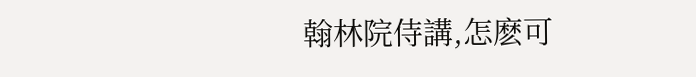翰林院侍講,怎麽可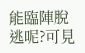能臨陣脫逃呢?可見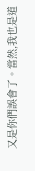又是你們誤會了。當然,我也是道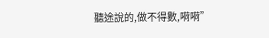聽途說的,做不得數,嗬嗬”